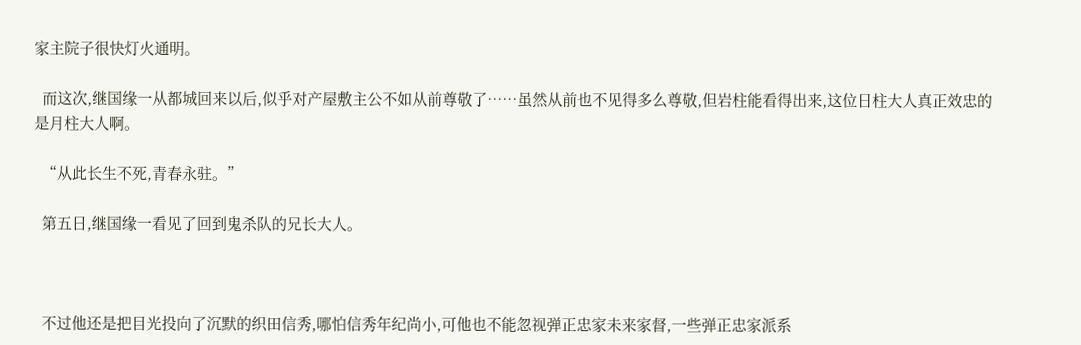家主院子很快灯火通明。

  而这次,继国缘一从都城回来以后,似乎对产屋敷主公不如从前尊敬了……虽然从前也不见得多么尊敬,但岩柱能看得出来,这位日柱大人真正效忠的是月柱大人啊。

  “从此长生不死,青春永驻。”

  第五日,继国缘一看见了回到鬼杀队的兄长大人。



  不过他还是把目光投向了沉默的织田信秀,哪怕信秀年纪尚小,可他也不能忽视弹正忠家未来家督,一些弹正忠家派系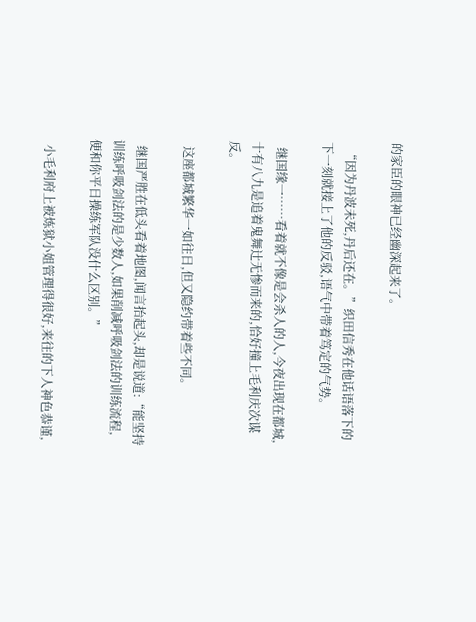的家臣的眼神已经幽深起来了。

  “因为丹波未死,丹后还在。”织田信秀在他话语落下的下一刻就接上了他的反驳,语气中带着笃定的气势。

  继国缘一……看着就不像是会杀人的人,今夜出现在都城,十有八九是追着鬼舞辻无惨而来的,恰好撞上毛利庆次谋反。

  这座都城繁华一如往日,但又隐约带着些不同。

  继国严胜在低头看着地图,闻言抬起头,却是说道:“能坚持训练呼吸剑法的是少数人,如果削减呼吸剑法的训练流程,便和你平日操练军队没什么区别。”

  小毛利府上被炼狱小姐管理得很好,来往的下人神色恭谨,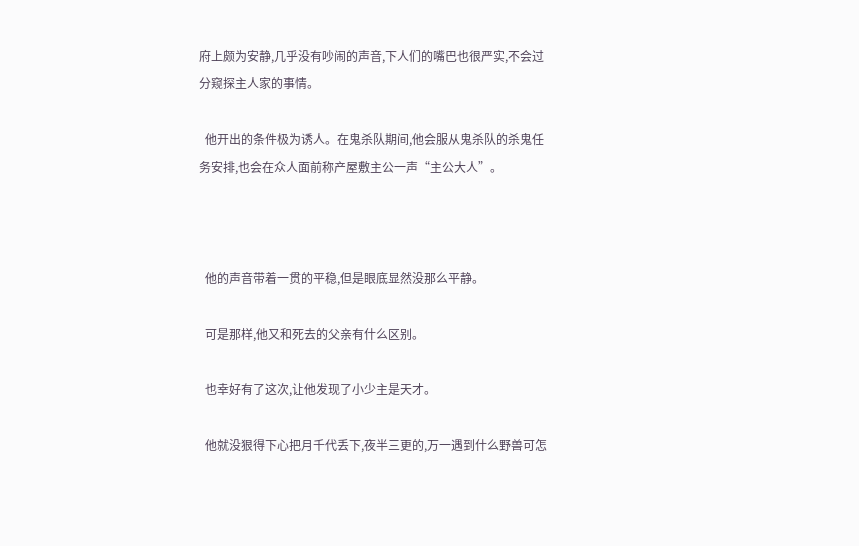府上颇为安静,几乎没有吵闹的声音,下人们的嘴巴也很严实,不会过分窥探主人家的事情。

  他开出的条件极为诱人。在鬼杀队期间,他会服从鬼杀队的杀鬼任务安排,也会在众人面前称产屋敷主公一声“主公大人”。



  他的声音带着一贯的平稳,但是眼底显然没那么平静。

  可是那样,他又和死去的父亲有什么区别。

  也幸好有了这次,让他发现了小少主是天才。

  他就没狠得下心把月千代丢下,夜半三更的,万一遇到什么野兽可怎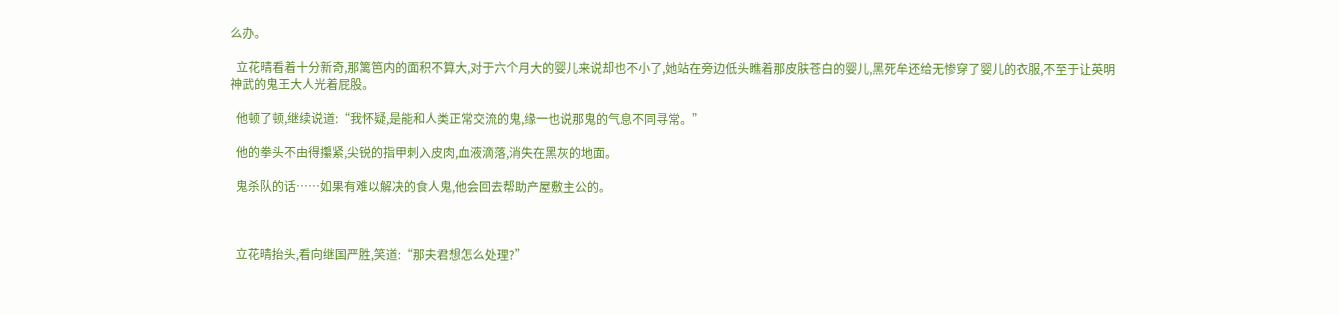么办。

  立花晴看着十分新奇,那篱笆内的面积不算大,对于六个月大的婴儿来说却也不小了,她站在旁边低头瞧着那皮肤苍白的婴儿,黑死牟还给无惨穿了婴儿的衣服,不至于让英明神武的鬼王大人光着屁股。

  他顿了顿,继续说道:“我怀疑,是能和人类正常交流的鬼,缘一也说那鬼的气息不同寻常。”

  他的拳头不由得攥紧,尖锐的指甲刺入皮肉,血液滴落,消失在黑灰的地面。

  鬼杀队的话……如果有难以解决的食人鬼,他会回去帮助产屋敷主公的。



  立花晴抬头,看向继国严胜,笑道:“那夫君想怎么处理?”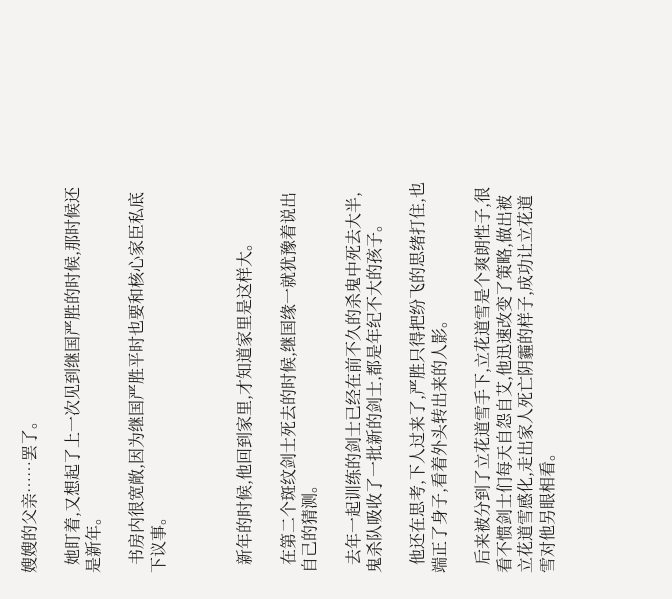嫂嫂的父亲……罢了。

  她盯着,又想起了上一次见到继国严胜的时候,那时候还是新年。

  书房内很宽敞,因为继国严胜平时也要和核心家臣私底下议事。



  新年的时候,他回到家里,才知道家里是这样大。

  在第二个斑纹剑士死去的时候,继国缘一就犹豫着说出自己的猜测。

  去年一起训练的剑士已经在前不久的杀鬼中死去大半,鬼杀队吸收了一批新的剑士,都是年纪不大的孩子。

  他还在思考,下人过来了,严胜只得把纷飞的思绪打住,也端正了身子,看着外头转出来的人影。

  后来被分到了立花道雪手下,立花道雪是个爽朗性子,很看不惯剑士们每天自怨自艾,他迅速改变了策略,做出被立花道雪感化,走出家人死亡阴霾的样子,成功让立花道雪对他另眼相看。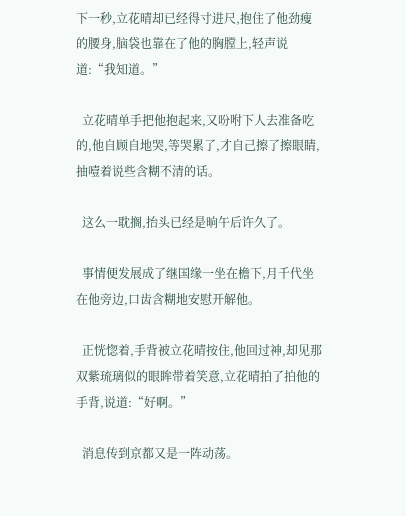下一秒,立花晴却已经得寸进尺,抱住了他劲瘦的腰身,脑袋也靠在了他的胸膛上,轻声说道:“我知道。”

  立花晴单手把他抱起来,又吩咐下人去准备吃的,他自顾自地哭,等哭累了,才自己擦了擦眼睛,抽噎着说些含糊不清的话。

  这么一耽搁,抬头已经是晌午后许久了。

  事情便发展成了继国缘一坐在檐下,月千代坐在他旁边,口齿含糊地安慰开解他。

  正恍惚着,手背被立花晴按住,他回过神,却见那双紫琉璃似的眼眸带着笑意,立花晴拍了拍他的手背,说道:“好啊。”

  消息传到京都又是一阵动荡。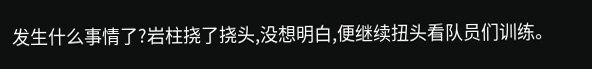发生什么事情了?岩柱挠了挠头,没想明白,便继续扭头看队员们训练。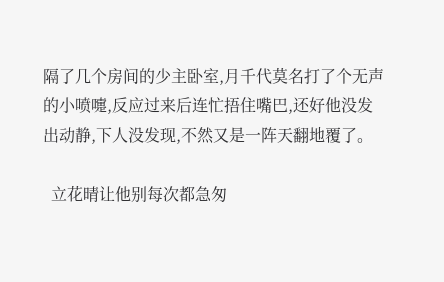隔了几个房间的少主卧室,月千代莫名打了个无声的小喷嚏,反应过来后连忙捂住嘴巴,还好他没发出动静,下人没发现,不然又是一阵天翻地覆了。

  立花晴让他别每次都急匆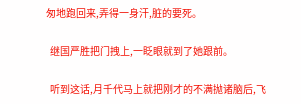匆地跑回来,弄得一身汗,脏的要死。

  继国严胜把门拽上,一眨眼就到了她跟前。

  听到这话,月千代马上就把刚才的不满抛诸脑后,飞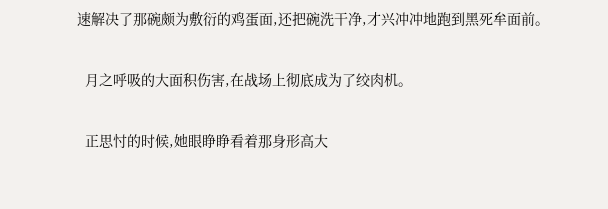速解决了那碗颇为敷衍的鸡蛋面,还把碗洗干净,才兴冲冲地跑到黑死牟面前。

  月之呼吸的大面积伤害,在战场上彻底成为了绞肉机。

  正思忖的时候,她眼睁睁看着那身形高大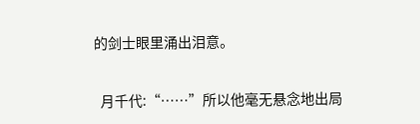的剑士眼里涌出泪意。

  月千代:“……”所以他毫无悬念地出局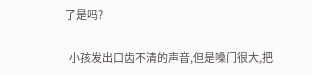了是吗?

  小孩发出口齿不清的声音,但是嗓门很大,把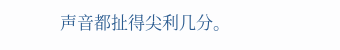声音都扯得尖利几分。